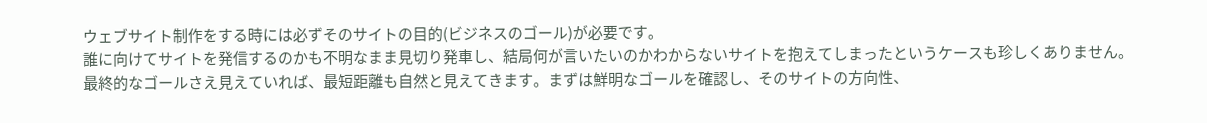ウェブサイト制作をする時には必ずそのサイトの目的(ビジネスのゴール)が必要です。
誰に向けてサイトを発信するのかも不明なまま見切り発車し、結局何が言いたいのかわからないサイトを抱えてしまったというケースも珍しくありません。
最終的なゴールさえ見えていれば、最短距離も自然と見えてきます。まずは鮮明なゴールを確認し、そのサイトの方向性、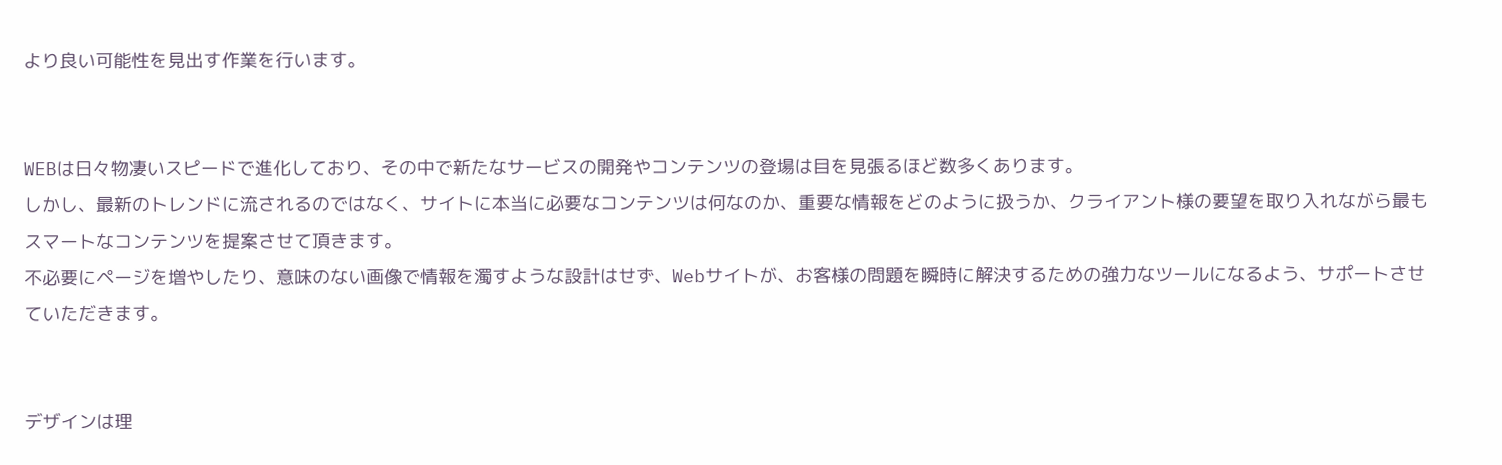より良い可能性を見出す作業を行います。


WEBは日々物凄いスピードで進化しており、その中で新たなサービスの開発やコンテンツの登場は目を見張るほど数多くあります。
しかし、最新のトレンドに流されるのではなく、サイトに本当に必要なコンテンツは何なのか、重要な情報をどのように扱うか、クライアント様の要望を取り入れながら最もスマートなコンテンツを提案させて頂きます。
不必要にページを増やしたり、意味のない画像で情報を濁すような設計はせず、Webサイトが、お客様の問題を瞬時に解決するための強力なツールになるよう、サポートさせていただきます。


デザインは理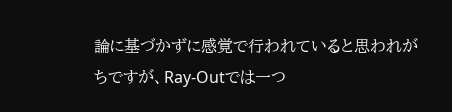論に基づかずに感覚で行われていると思われがちですが、Ray-Outでは一つ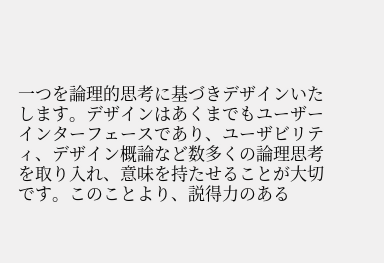一つを論理的思考に基づきデザインいたします。デザインはあくまでもユーザーインターフェースであり、ユーザビリティ、デザイン概論など数多くの論理思考を取り入れ、意味を持たせることが大切です。このことより、説得力のある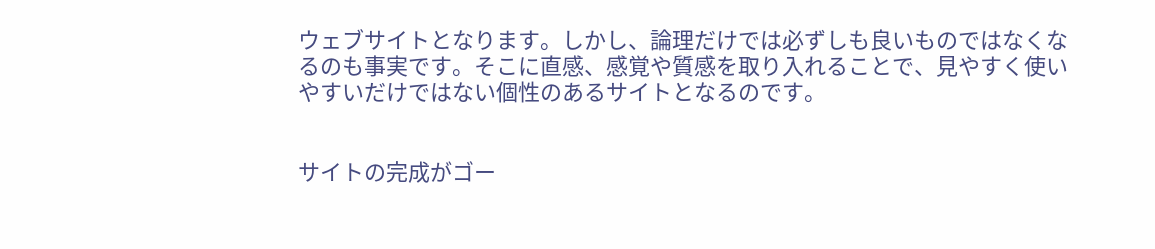ウェブサイトとなります。しかし、論理だけでは必ずしも良いものではなくなるのも事実です。そこに直感、感覚や質感を取り入れることで、見やすく使いやすいだけではない個性のあるサイトとなるのです。


サイトの完成がゴー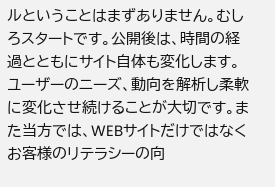ルということはまずありません。むしろスタートです。公開後は、時間の経過とともにサイト自体も変化します。
ユーザーのニーズ、動向を解析し柔軟に変化させ続けることが大切です。また当方では、WEBサイトだけではなくお客様のリテラシーの向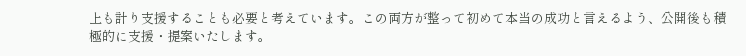上も計り支援することも必要と考えています。この両方が整って初めて本当の成功と言えるよう、公開後も積極的に支援・提案いたします。